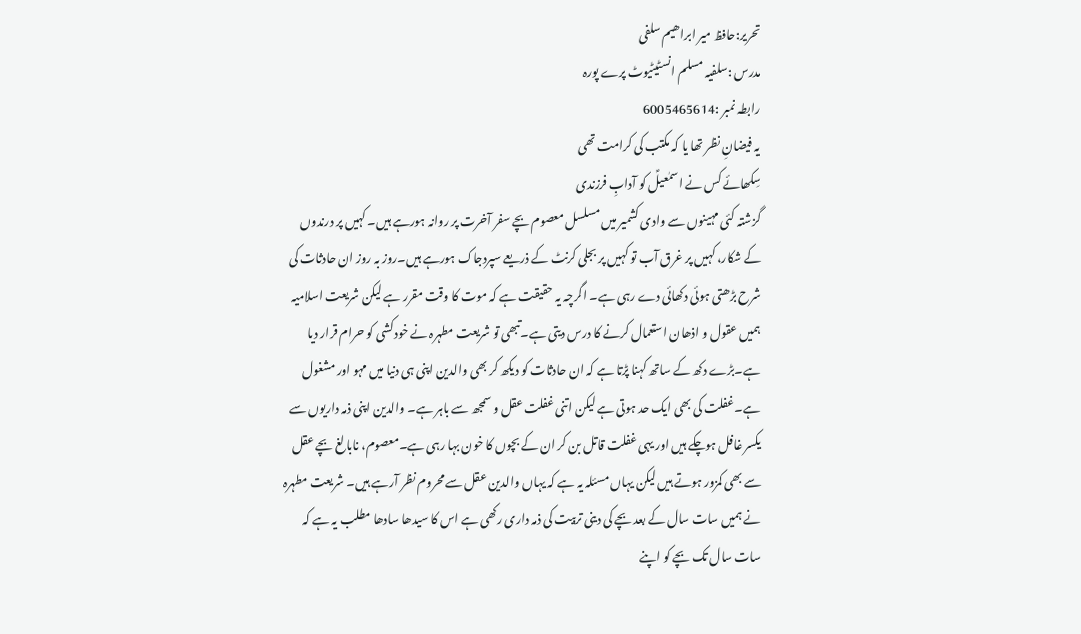تحریر:حافظ میر ابراھیم سلفی
مدرس :سلفیہ مسلم انسٹیٹیوٹ پرے پورہ
رابطہ نمبر :6005465614
یہ فیضانِ نظر تھا یا کہ مکتب کی کرامت تھی
سِکھائے کس نے اسمٰعیلؑ کو آدابِ فرزندی
گزشتہ کئی مہینوں سے وادی کشمیر میں مسلسل معصوم بچے سفر آخرت پر روانہ ہورہے ہیں۔ کہیں پر درندوں کے شکار، کہیں پر غرق آب تو کہیں پر بجلی کرنٹ کے ذریعے سپردجاک ہورہے ہیں۔روز بہ روز ان حادثات کی شرح بڑھتی ہوئی دکھائی دے رہی ہے۔ اگرچہ یہ حقیقت ہے کہ موت کا وقت مقرر ہے لیکن شریعت اسلامیہ ہمیں عقول و اذھان استعمال کرنے کا درس دیتی ہے۔تبھی تو شریعت مطہرہ نے خودکشی کو حرام قرار دیا ہے۔بڑے دکھ کے ساتھ کہنا پڑتا ہے کہ ان حادثات کو دیکھ کر بھی والدین اپنی ہی دنیا میں مہو اور مشغول ہے۔غفلت کی بھی ایک حد ہوتی ہے لیکن اتنی غفلت عقل و سمجھ سے باہر ہے۔ والدین اپنی ذمہ داریوں سے یکسر غافل ہوچکے ہیں اور یہی غفلت قاتل بن کر ان کے بچوں کا خون بہا رہی ہے۔معصوم، نابالغ بچے عقل سے بھی کمزور ہوتے ہیں لیکن یہاں مسئلہ یہ ہے کہ یہاں والدین عقل سے محروم نظر آرہے ہیں۔ شریعت مطہرہ نے ہمیں سات سال کے بعد بچے کی دینی تربیت کی ذمہ داری رکھی ہے اس کا سیدھا سادھا مطلب یہ ہے کہ سات سال تک بچے کو اپنے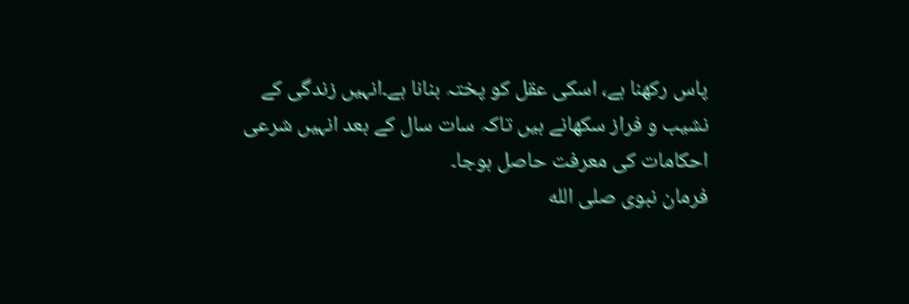پاس رکھنا ہے، اسکی عقل کو پختہ بنانا ہے۔انہیں زندگی کے نشیب و فراز سکھانے ہیں تاکہ سات سال کے بعد انہیں شرعی احکامات کی معرفت حاصل ہوجا۔
فرمان نبوی صلى الله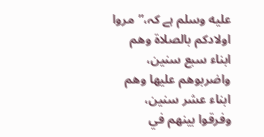عليه وسلم ہے کہ،”مروا اولادكم بالصلاة وهم ابناء سبع سنين، واضربوهم عليها وهم ابناء عشر سنين، وفرقوا بينهم في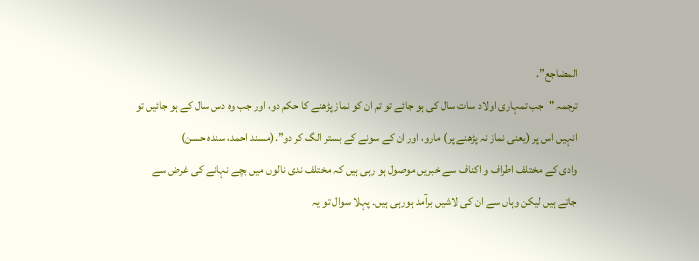المضاجع”.
ترجمہ "جب تمہاری اولاد سات سال کی ہو جائے تو تم ان کو نماز پڑھنے کا حکم دو، اور جب وہ دس سال کے ہو جائیں تو انہیں اس پر (یعنی نماز نہ پڑھنے پر) مارو، اور ان کے سونے کے بستر الگ کر دو”.(مسند احمد، سندہ حسن)
وادی کے مختلف اطراف و اکناف سے خبریں موصول ہو رہی ہیں کہ مختلف ندی نالوں میں بچے نہانے کی غرض سے جاتے ہیں لیکن وہاں سے ان کی لاشیں برآمد ہورہی ہیں۔ پہلا سوال تو یہ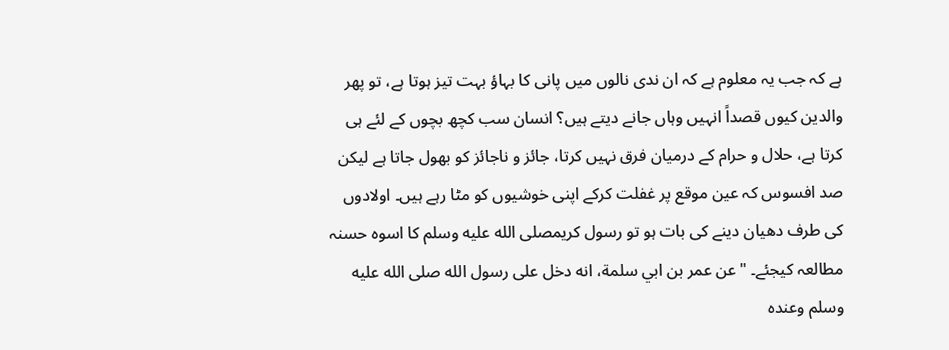ہے کہ جب یہ معلوم ہے کہ ان ندی نالوں میں پانی کا بہاؤ بہت تیز ہوتا ہے، تو پھر والدین کیوں قصداً انہیں وہاں جانے دیتے ہیں؟ انسان سب کچھ بچوں کے لئے ہی کرتا ہے، حلال و حرام کے درمیان فرق نہیں کرتا، جائز و ناجائز کو بھول جاتا ہے لیکن صد افسوس کہ عین موقع پر غفلت کرکے اپنی خوشیوں کو مٹا رہے ہیں۔ اولادوں کی طرف دھیان دینے کی بات ہو تو رسول کریمصلى الله عليه وسلم کا اسوہ حسنہ مطالعہ کیجئے۔ "عن عمر بن ابي سلمة، انه دخل على رسول الله صلى الله عليه وسلم وعنده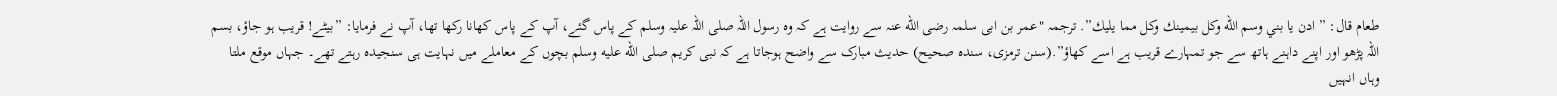طعام قال: ” ادن يا بني وسم الله وكل بيمينك وكل مما يليك”. ترجمہ "عمر بن ابی سلمہ رضی الله عنہ سے روایت ہے کہ وہ رسول اللہ صلی اللہ علیہ وسلم کے پاس گئے، آپ کے پاس کھانا رکھا تھا، آپ نے فرمایا: ”بیٹے! قریب ہو جاؤ، بسم اللہ پڑھو اور اپنے داہنے ہاتھ سے جو تمہارے قریب ہے اسے کھاؤ”.(سنن ترمزی، سندہ صحیح) حدیث مبارک سے واضح ہوجاتا ہے کہ نبی کریم صلى الله عليه وسلم بچوں کے معاملے میں نہایت ہی سنجیدہ رہتے تھے۔ جہاں موقع ملتا وہاں انہیں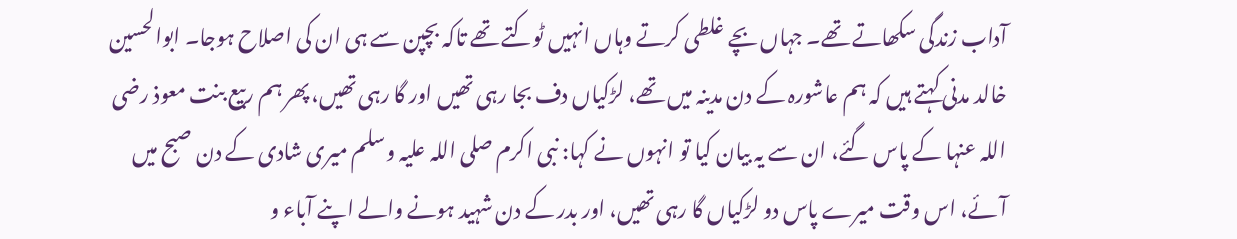آداب زندگی سکھاتے تھے۔ جہاں بچے غلطی کرتے وہاں انہیں ٹوکتے تھے تاکہ بچپن سے ہی ان کی اصلاح ہوجا۔ ابوالحسین خالد مدنی کہتے ہیں کہ ہم عاشورہ کے دن مدینہ میں تھے، لڑکیاں دف بجا رہی تھیں اور گا رہی تھیں، پھر ہم ربیع بنت معوذ رضی اللہ عنہا کے پاس گئے، ان سے یہ بیان کیا تو انہوں نے کہا: نبی اکرم صلی اللہ علیہ وسلم میری شادی کے دن صبح میں آئے، اس وقت میرے پاس دو لڑکیاں گا رہی تھیں، اور بدر کے دن شہید ہونے والے اپنے آباء و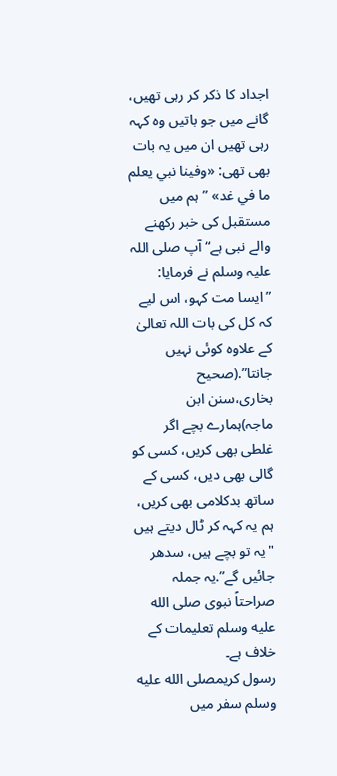اجداد کا ذکر کر رہی تھیں، گانے میں جو باتیں وہ کہہ رہی تھیں ان میں یہ بات بھی تھی: «وفينا نبي يعلم ما في غد» ”ہم میں مستقبل کی خبر رکھنے والے نبی ہے“ آپ صلی اللہ علیہ وسلم نے فرمایا: ”ایسا مت کہو، اس لیے کہ کل کی بات اللہ تعالیٰ کے علاوہ کوئی نہیں جانتا”.(صحیح بخاری،سنن ابن ماجہ)ہمارے بچے اگر غلطی بھی کریں، کسی کو گالی بھی دیں، کسی کے ساتھ بدکلامی بھی کریں، ہم یہ کہہ کر ٹال دیتے ہیں "یہ تو بچے ہیں، سدھر جائیں گے”.یہ جملہ صراحتاً نبوی صلى الله عليه وسلم تعلیمات کے خلاف ہے۔
رسول کریمصلى الله عليه وسلم سفر میں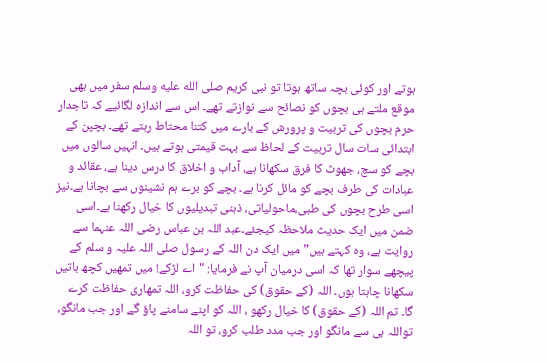ہوتے اور کوئی بچہ ساتھ ہوتا تو نبی کریم صلى الله عليه وسلم سفر میں بھی موقع ملتے ہی بچوں کو نصائح سے نوازتے تھے۔ اس سے اندازہ لگائیے کہ تاجدار حرم بچوں کی تربیت و پرورش کے بارے میں کتنا محتاط رہتے تھے۔ بچپن کے ابتدائی سات سال تربیت کے لحاظ سے بہت قیمتی ہوتے ہیں۔ انہیں سالوں میں بچے کو سچ، جھوٹ کا فرق سکھانا ہے، آداب و اخلاق کا درس دینا ہے، عقائد و عبادات کی طرف بچے کو مائل کرنا ہے۔ بچے کو برے ہم نشینوں سے بچانا ہے۔نیز اسی طرح بچوں کی طبی،ماحولیاتی، ذہنی تبدیلیوں کا خیال رکھنا ہے۔اسی ضمن میں ایک حدیث ملاحظہ کیجئے۔عبد اللہ بن عباس رضی اللہ عنہما سے روایت ہے، وہ کہتے ہیں” میں ایک دن اللہ کے رسول صلی اللہ علیہ و سلم کے پیچھے سوار تھا کہ اسی درمیان آپ نے فرمایا: "اے لڑکے! میں تمھیں کچھ باتیں سکھانا چاہتا ہوں۔ اللہ (کے حقوق) کی حفاظت کرو، اللہ تمھاری حفاظت کرے گا۔ تم اللہ (کے حقوق) کا خیال رکھو ، اللہ کو اپنے سامنے پاؤ گے اور جب مانگو، تواللہ ہی سے مانگو اور جب مدد طلب کرو، تو اللہ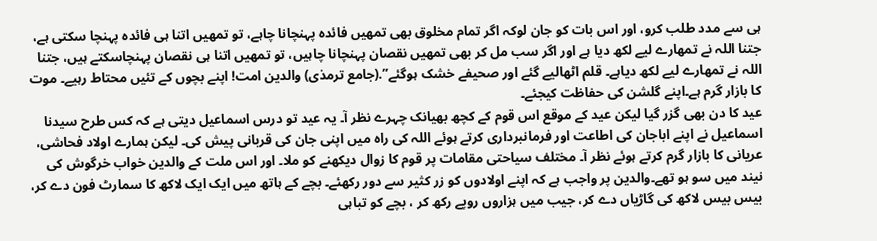ہی سے مدد طلب کرو، اور اس بات کو جان لوکہ اگر تمام مخلوق بھی تمھیں فائدہ پہنچانا چاہے، تو تمھیں اتنا ہی فائدہ پہنچا سکتی ہے، جتنا اللہ نے تمھارے لیے لکھ دیا ہے اور اگر سب مل کر بھی تمھیں نقصان پہنچانا چاہیں، تو تمھیں اتنا ہی نقصان پہنچاسکتے ہیں، جتنا اللہ نے تمھارے لیے لکھ دیاہے۔ قلم اٹھالیے گئے اور صحیفے خشک ہوگئے”.(جامع ترمذی) والدین امت! اپنے بچوں کے تئیں محتاط رہیے۔ موت کا بازار گرم ہے۔اپنے گلشن کی حفاظت کیجئے۔
عید کا دن بھی گزر گیا لیکن عید کے موقع اس قوم کے کچھ بھیانک چہرے نظر آ۔ یہ عید تو درس اسماعیل دیتی ہے کہ کس طرح سیدنا اسماعیل نے اپنے اباجان کی اطاعت اور فرمانبرداری کرتے ہوئے اللہ کی راہ میں اپنی جان کی قربانی پیش کی۔ لیکن ہمارے اولاد فحاشی، عریانی کا بازار گرم کرتے ہوئے نظر آ۔ مختلف سیاحتی مقامات پر قوم کا زوال دیکھنے کو ملا۔ اور اس ملت کے والدین خواب خرگوش کی نیند میں سو ہو تھے۔والدین پر واجب ہے کہ اپنے اولادوں کو زر کثیر سے دور رکھئے۔ بچے کے ہاتھ میں ایک ایک لاکھ کا سمارٹ فون دے کر، بیس بیس لاکھ کی گاڑیاں دے کر، جیب میں ہزاروں روپے رکھ کر ، بچے کو تباہی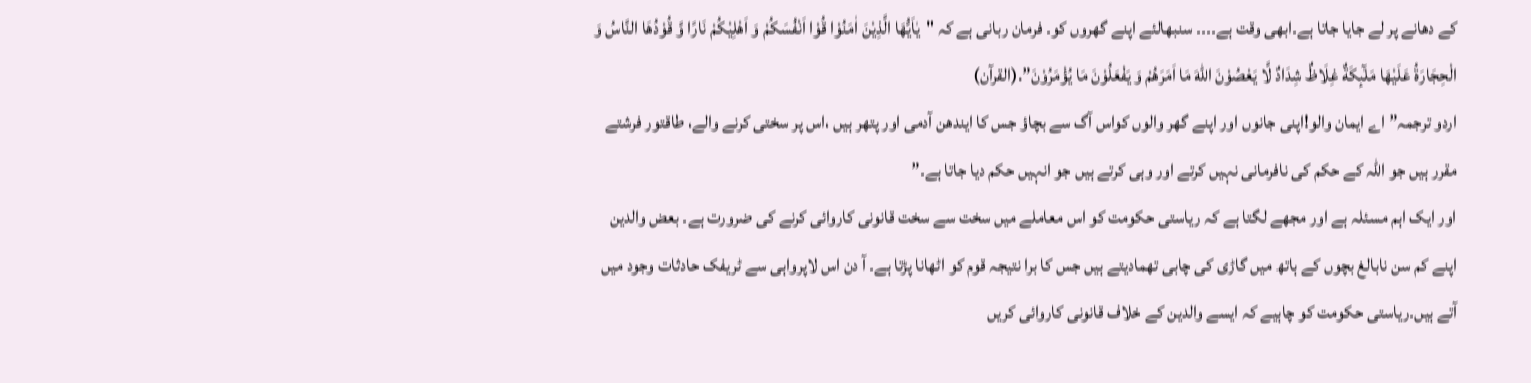کے دھانے پر لے جایا جاتا ہے۔ابھی وقت ہے۔۔۔۔ سنبھالئے اپنے گھروں کو۔ فرمان ربانی ہے کہ "یٰاَیُّهَا الَّذِیْنَ اٰمَنُوْا قُوْا اَنْفُسَكُمْ وَ اَهْلِیْكُمْ نَارًا وَّ قُوْدُهَا النَّاسُ وَ الْحِجَارَةُ عَلَیْهَا مَلٰٓىٕكَةٌ غِلَاظٌ شِدَادٌ لَّا یَعْصُوْنَ اللّٰهَ مَا اَمَرَهُمْ وَ یَفْعَلُوْنَ مَا یُؤْمَرُوْنَ”.(القرآن)
اردو ترجمہ”اے ایمان والو!اپنی جانوں اور اپنے گھر والوں کواس آگ سے بچاؤ جس کا ایندھن آدمی اور پتھر ہیں ،اس پر سختی کرنے والے، طاقتور فرشتے مقرر ہیں جو اللہ کے حکم کی نافرمانی نہیں کرتے اور وہی کرتے ہیں جو انہیں حکم دیا جاتا ہے۔”
اور ایک اہم مسئلہ ہے اور مجھے لگتا ہے کہ ریاستی حکومت کو اس معاملے میں سخت سے سخت قانونی کاروائی کرنے کی ضرورت ہے۔ بعض والدین اپنے کم سن نابالغ بچوں کے ہاتھ میں گاڑی کی چابی تھمادیتے ہیں جس کا برا نتیجہ قوم کو اٹھانا پڑتا ہے۔ آ دن اس لاپرواہی سے ٹریفک حادثات وجود میں آتے ہیں۔ریاستی حکومت کو چاہیے کہ ایسے والدین کے خلاف قانونی کاروائی کریں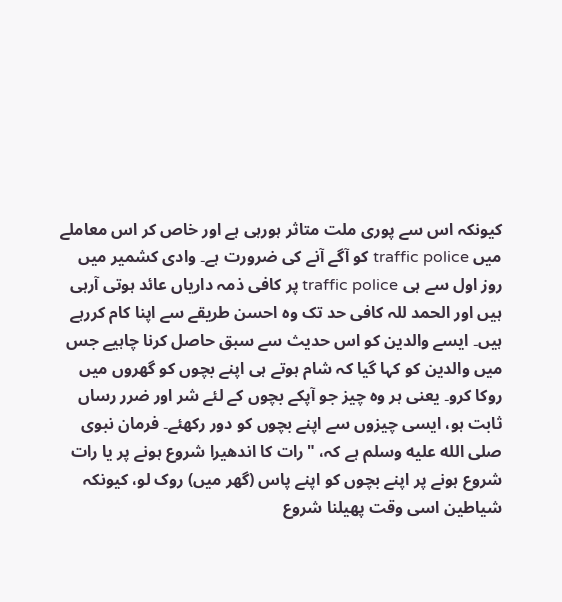کیونکہ اس سے پوری ملت متاثر ہورہی ہے اور خاص کر اس معاملے میں traffic police کو آگے آنے کی ضرورت ہے۔ وادی کشمیر میں روز اول سے ہی traffic police پر کافی ذمہ داریاں عائد ہوتی آرہی ہیں اور الحمد للہ کافی حد تک وہ احسن طریقے سے اپنا کام کررہے ہیں۔ ایسے والدین کو اس حدیث سے سبق حاصل کرنا چاہیے جس میں والدین کو کہا گیا کہ شام ہوتے ہی اپنے بچوں کو گھروں میں روکا کرو۔ یعنی ہر وہ چیز جو آپکے بچوں کے لئے شر اور ضرر رساں ثابت ہو، ایسی چیزوں سے اپنے بچوں کو دور رکھئے۔ فرمان نبوی صلى الله عليه وسلم ہے کہ، "رات کا اندھیرا شروع ہونے پر یا رات شروع ہونے پر اپنے بچوں کو اپنے پاس (گھر میں) روک لو، کیونکہ شیاطین اسی وقت پھیلنا شروع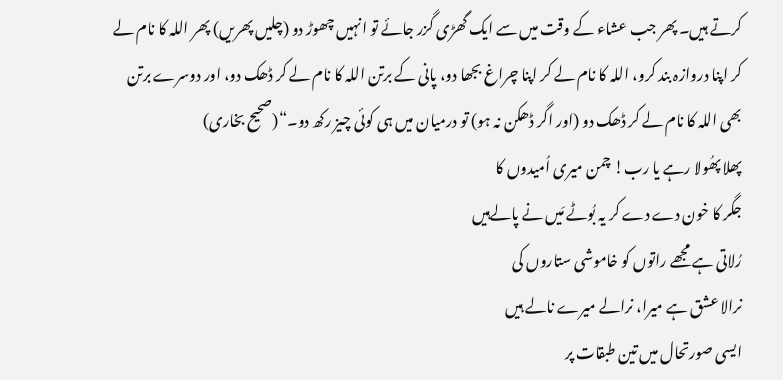کرتے ہیں۔ پھر جب عشاء کے وقت میں سے ایک گھڑی گزر جائے تو انہیں چھوڑ دو (چلیں پھریں) پھر اللہ کا نام لے کر اپنا دروازہ بند کرو، اللہ کا نام لے کر اپنا چراغ بجھا دو، پانی کے برتن اللہ کا نام لے کر ڈھک دو، اور دوسرے برتن بھی اللہ کا نام لے کر ڈھک دو (اور اگر ڈھکن نہ ہو) تو درمیان میں ہی کوئی چیز رکھ دو۔“(صحیح بخاری)
پھلا پھُولا رہے یا رب! چمن میری اُمیدوں کا
جگر کا خون دے دے کر یہ بُوٹے مَیں نے پالےہیں
رُلاتی ہے مجھے راتوں کو خاموشی ستاروں کی
نرالا عشق ہے میرا، نرالے میرے نالے ہیں
ایسی صورتحال میں تین طبقات پر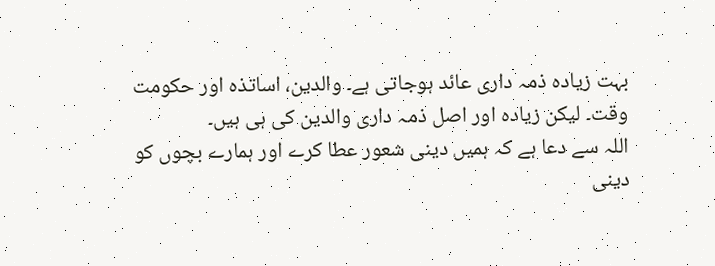بہت زیادہ ذمہ داری عائد ہوجاتی ہے۔ والدین، اساتذہ اور حکومت وقت۔ لیکن زیادہ اور اصل ذمہ داری والدین کی ہی ہیں۔
اللہ سے دعا ہے کہ ہمیں دینی شعور عطا کرے اور ہمارے بچوں کو دینی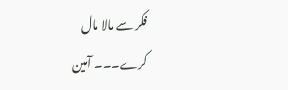فکر سے مالا مال کرے۔۔۔ آمین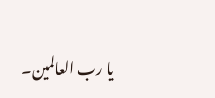یا رب العالمین۔